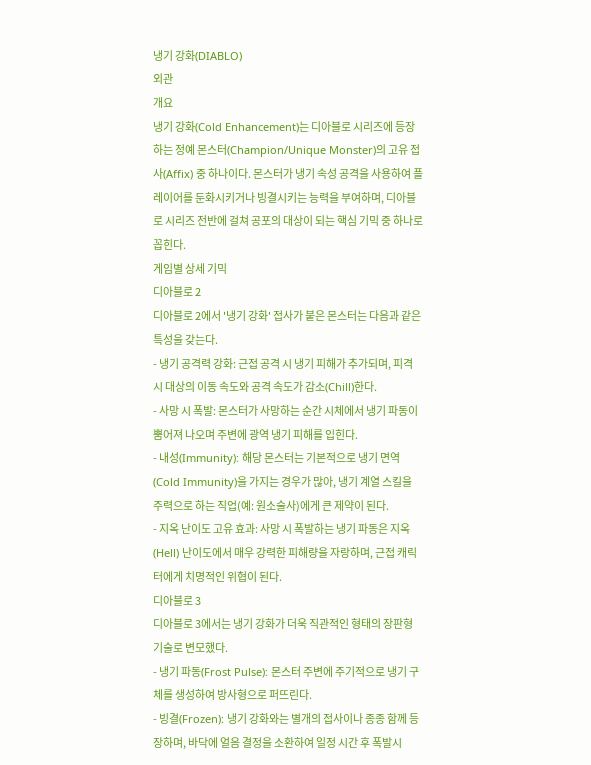냉기 강화(DIABLO)
외관
개요
냉기 강화(Cold Enhancement)는 디아블로 시리즈에 등장하는 정예 몬스터(Champion/Unique Monster)의 고유 접사(Affix) 중 하나이다. 몬스터가 냉기 속성 공격을 사용하여 플레이어를 둔화시키거나 빙결시키는 능력을 부여하며, 디아블로 시리즈 전반에 걸쳐 공포의 대상이 되는 핵심 기믹 중 하나로 꼽힌다.
게임별 상세 기믹
디아블로 2
디아블로 2에서 '냉기 강화' 접사가 붙은 몬스터는 다음과 같은 특성을 갖는다.
- 냉기 공격력 강화: 근접 공격 시 냉기 피해가 추가되며, 피격 시 대상의 이동 속도와 공격 속도가 감소(Chill)한다.
- 사망 시 폭발: 몬스터가 사망하는 순간 시체에서 냉기 파동이 뿜어져 나오며 주변에 광역 냉기 피해를 입힌다.
- 내성(Immunity): 해당 몬스터는 기본적으로 냉기 면역(Cold Immunity)을 가지는 경우가 많아, 냉기 계열 스킬을 주력으로 하는 직업(예: 원소술사)에게 큰 제약이 된다.
- 지옥 난이도 고유 효과: 사망 시 폭발하는 냉기 파동은 지옥(Hell) 난이도에서 매우 강력한 피해량을 자랑하며, 근접 캐릭터에게 치명적인 위협이 된다.
디아블로 3
디아블로 3에서는 냉기 강화가 더욱 직관적인 형태의 장판형 기술로 변모했다.
- 냉기 파동(Frost Pulse): 몬스터 주변에 주기적으로 냉기 구체를 생성하여 방사형으로 퍼뜨린다.
- 빙결(Frozen): 냉기 강화와는 별개의 접사이나 종종 함께 등장하며, 바닥에 얼음 결정을 소환하여 일정 시간 후 폭발시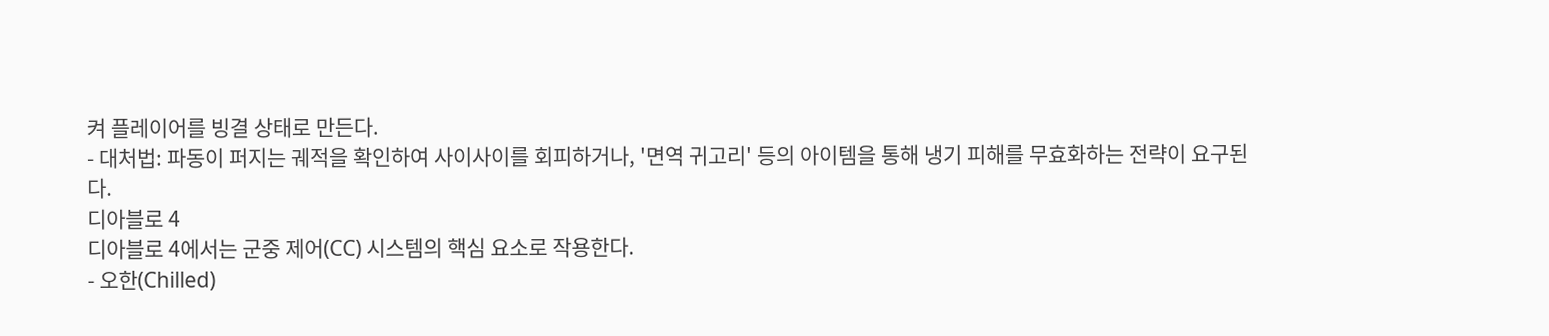켜 플레이어를 빙결 상태로 만든다.
- 대처법: 파동이 퍼지는 궤적을 확인하여 사이사이를 회피하거나, '면역 귀고리' 등의 아이템을 통해 냉기 피해를 무효화하는 전략이 요구된다.
디아블로 4
디아블로 4에서는 군중 제어(CC) 시스템의 핵심 요소로 작용한다.
- 오한(Chilled)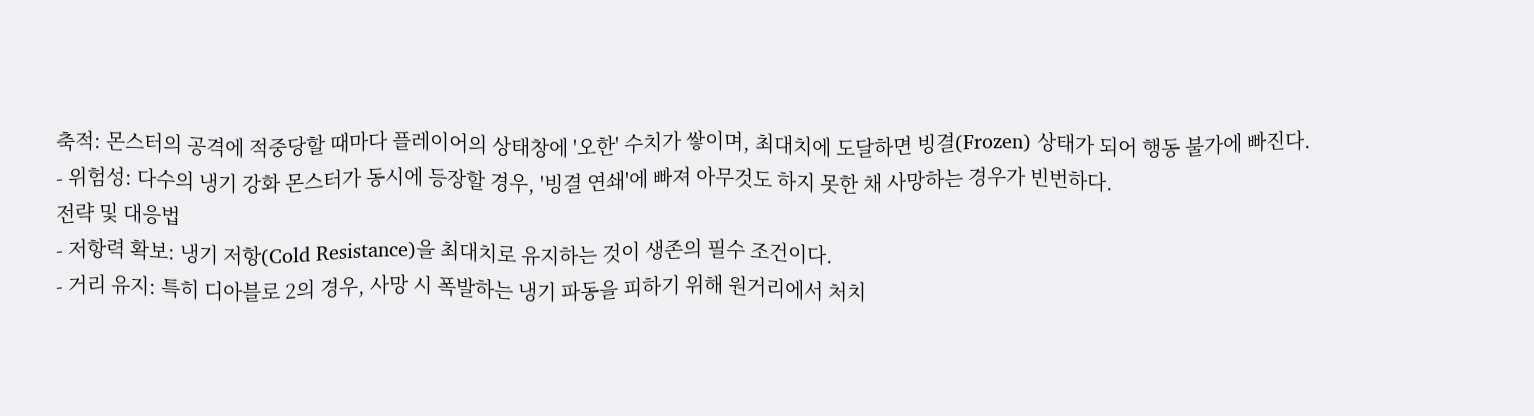축적: 몬스터의 공격에 적중당할 때마다 플레이어의 상태창에 '오한' 수치가 쌓이며, 최대치에 도달하면 빙결(Frozen) 상태가 되어 행동 불가에 빠진다.
- 위험성: 다수의 냉기 강화 몬스터가 동시에 등장할 경우, '빙결 연쇄'에 빠져 아무것도 하지 못한 채 사망하는 경우가 빈번하다.
전략 및 대응법
- 저항력 확보: 냉기 저항(Cold Resistance)을 최대치로 유지하는 것이 생존의 필수 조건이다.
- 거리 유지: 특히 디아블로 2의 경우, 사망 시 폭발하는 냉기 파동을 피하기 위해 원거리에서 처치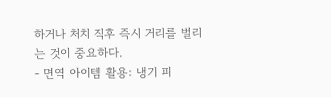하거나 처치 직후 즉시 거리를 벌리는 것이 중요하다.
- 면역 아이템 활용: 냉기 피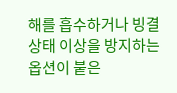해를 흡수하거나 빙결 상태 이상을 방지하는 옵션이 붙은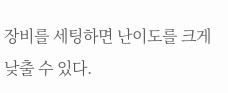장비를 세팅하면 난이도를 크게 낮출 수 있다.